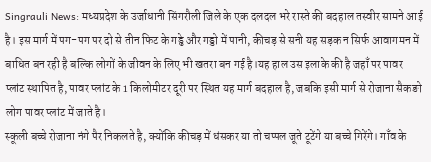Singrauli News: मध्यप्रदेश के उर्जाधानी सिंगरौली जिले के एक दलदल भरे रास्ते की बदहाल तस्वीर सामने आई है। इस मार्ग में पग-पग पर दो से तीन फिट के गड्ढे और गड्डो में पानी, कीचड़ से सनी यह सड़क न सिर्फ आवागमन में बाधित बन रही है बल्कि लोगों के जीवन के लिए भी खतरा बन गई है।यह हाल उस इलाके की है जहाँ पर पावर प्लांट स्थापित है, पावर प्लांट के 1 किलोमीटर दूरी पर स्थित यह मार्ग बदहाल है, जबकि इसी मार्ग से रोजाना सैकङो लोग पावर प्लांट में जाते है।
स्कूली बच्चे रोजाना नंगे पैर निकलते है, क्योंकि कीचड़ में धंसकर या तो चप्पल जूते टूटेंगे या बच्चे गिरेंगे। गाँव के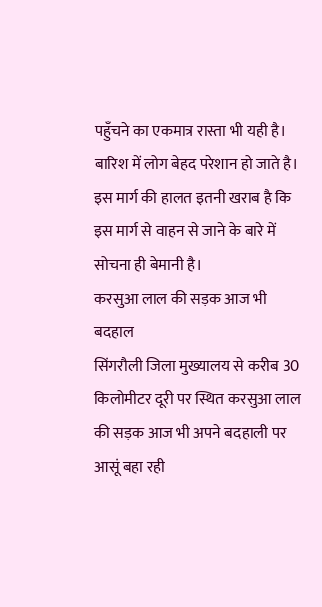पहुँचने का एकमात्र रास्ता भी यही है। बारिश में लोग बेहद परेशान हो जाते है। इस मार्ग की हालत इतनी खराब है कि इस मार्ग से वाहन से जाने के बारे में सोचना ही बेमानी है।
करसुआ लाल की सड़क आज भी बदहाल
सिंगरौली जिला मुख्यालय से करीब 30 किलोमीटर दूरी पर स्थित करसुआ लाल की सड़क आज भी अपने बदहाली पर आसूं बहा रही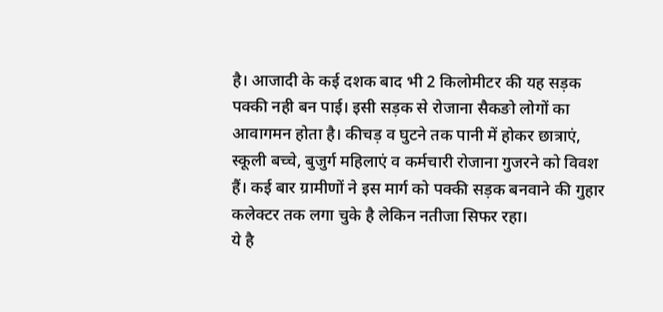है। आजादी के कई दशक बाद भी 2 किलोमीटर की यह सड़क पक्की नही बन पाई। इसी सड़क से रोजाना सैकङो लोगों का आवागमन होता है। कीचड़ व घुटने तक पानी में होकर छात्राएं, स्कूली बच्चे, बुजुर्ग महिलाएं व कर्मचारी रोजाना गुजरने को विवश हैं। कई बार ग्रामीणों ने इस मार्ग को पक्की सड़क बनवाने की गुहार कलेक्टर तक लगा चुके है लेकिन नतीजा सिफर रहा।
ये है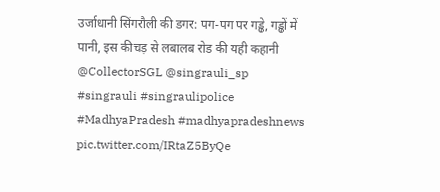उर्जाधानी सिंगरौली की डगर: पग-पग पर गड्ढे, गड्ढों में पानी, इस कीचड़ से लबालब रोड की यही कहानी @CollectorSGL @singrauli_sp #singrauli #singraulipolice #MadhyaPradesh #madhyapradeshnews pic.twitter.com/IRtaZ5ByQe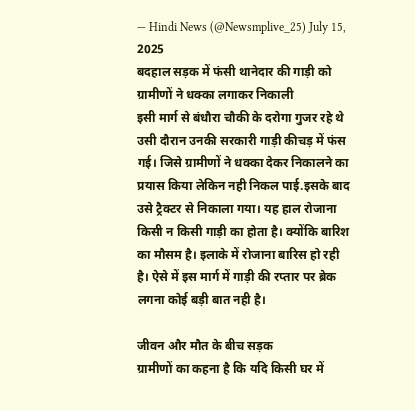— Hindi News (@Newsmplive_25) July 15, 2025
बदहाल सड़क में फंसी थानेदार की गाड़ी को ग्रामीणों ने धक्का लगाकर निकाली
इसी मार्ग से बंधौरा चौकी के दरोगा गुजर रहे थे उसी दौरान उनकी सरकारी गाड़ी कीचड़ में फंस गई। जिसे ग्रामीणों ने धक्का देकर निकालने का प्रयास किया लेकिन नही निकल पाई.इसके बाद उसे ट्रैक्टर से निकाला गया। यह हाल रोजाना किसी न किसी गाड़ी का होता है। क्योंकि बारिश का मौसम है। इलाके में रोजाना बारिस हो रही है। ऐसे में इस मार्ग में गाड़ी की रप्तार पर ब्रेक लगना कोई बड़ी बात नही है।

जीवन और मौत के बीच सड़क
ग्रामीणों का कहना है कि यदि किसी घर में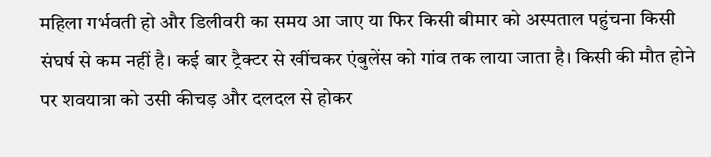महिला गर्भवती हो और डिलीवरी का समय आ जाए या फिर किसी बीमार को अस्पताल पहुंचना किसी संघर्ष से कम नहीं है। कई बार ट्रैक्टर से खींचकर एंबुलेंस को गांव तक लाया जाता है। किसी की मौत होने पर शवयात्रा को उसी कीचड़ और दलदल से होकर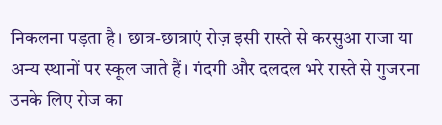निकलना पड़ता है। छात्र-छात्राएं रोज़ इसी रास्ते से करसुआ राजा या अन्य स्थानों पर स्कूल जाते हैं। गंदगी और दलदल भरे रास्ते से गुजरना उनके लिए रोज का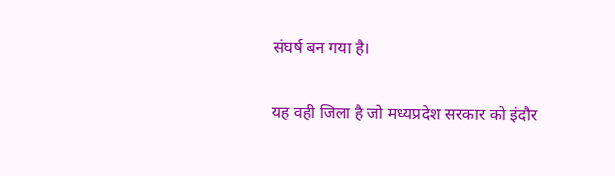संघर्ष बन गया है।

यह वही जिला है जो मध्यप्रदेश सरकार को इंदौर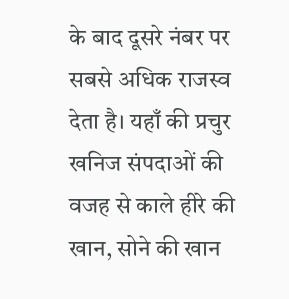के बाद दूसरे नंबर पर सबसे अधिक राजस्व देता है। यहाँ की प्रचुर खनिज संपदाओं की वजह से काले हीरे की खान, सोने की खान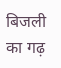बिजली का गढ़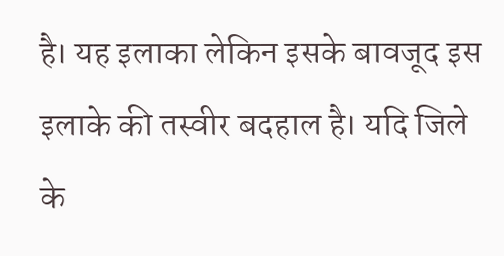है। यह इलाका लेकिन इसके बावजूद इस इलाके की तस्वीर बदहाल है। यदि जिले के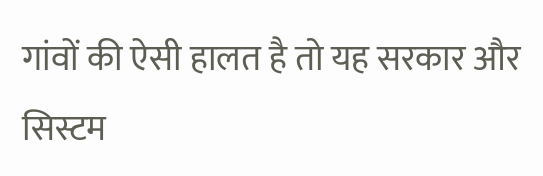गांवों की ऐसी हालत है तो यह सरकार और सिस्टम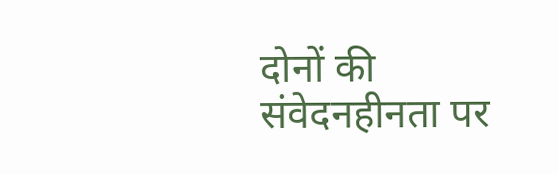दोनों की संवेदनहीनता पर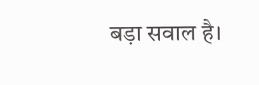बड़ा सवाल है।